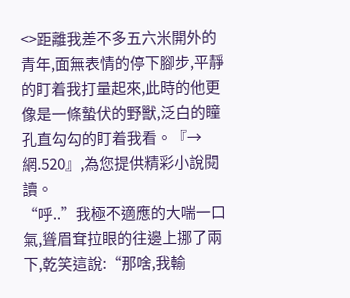<>距離我差不多五六米開外的青年,面無表情的停下腳步,平靜的盯着我打量起來,此時的他更像是一條蟄伏的野獸,泛白的瞳孔直勾勾的盯着我看。『→網.520』,為您提供精彩小說閱讀。
“呼..”我極不適應的大喘一口氣,聳眉耷拉眼的往邊上挪了兩下,乾笑這說:“那啥,我輸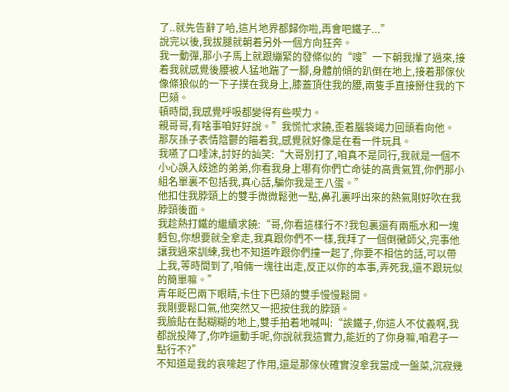了..就先告辭了哈,這片地界都歸你啦,再會吧鐵子...”
說完以後,我拔腿就朝着另外一個方向狂奔。
我一動彈,那小子馬上就跟繃緊的發條似的“嗖”一下朝我攆了過來,接着我就感覺後腰被人猛地踹了一腳,身體前傾的趴倒在地上,接着那傢伙像條狼似的一下子撲在我身上,膝蓋頂住我的腰,兩隻手直接掰住我的下巴頦。
頓時間,我感覺呼吸都變得有些喫力。
親哥哥,有啥事咱好好說。”我慌忙求饒,歪着腦袋竭力回頭看向他。
那灰孫子表情陰鬱的瞄着我,感覺就好像是在看一件玩具。
我嚥了口唾沫,討好的訕笑:“大哥別打了,咱真不是同行,我就是一個不小心誤入歧途的弟弟,你看我身上哪有你們亡命徒的高貴氣質,你們那小組名單裏不包括我,真心話,騙你我是王八蛋。”
他扣住我脖頸上的雙手微微鬆弛一點,鼻孔裏呼出來的熱氣剛好吹在我脖頸後面。
我趁熱打鐵的繼續求饒:“哥,你看這樣行不?我包裏還有兩瓶水和一塊麪包,你想要就全拿走,我真跟你們不一樣,我拜了一個倒黴師父,完事他讓我過來訓練,我也不知道咋跟你們撞一起了,你要不相信的話,可以帶上我,等時間到了,咱倆一塊往出走,反正以你的本事,弄死我,還不跟玩似的簡單嘛。”
青年眨巴兩下眼睛,卡住下巴頦的雙手慢慢鬆開。
我剛要鬆口氣,他突然又一把按住我的脖頸。
我臉貼在黏糊糊的地上,雙手拍着地喊叫:“誒鐵子,你這人不仗義啊,我都說投降了,你咋還動手呢,你說就我這實力,能近的了你身嘛,咱君子一點行不?”
不知道是我的哀嚎起了作用,還是那傢伙確實沒拿我當成一盤菜,沉寂幾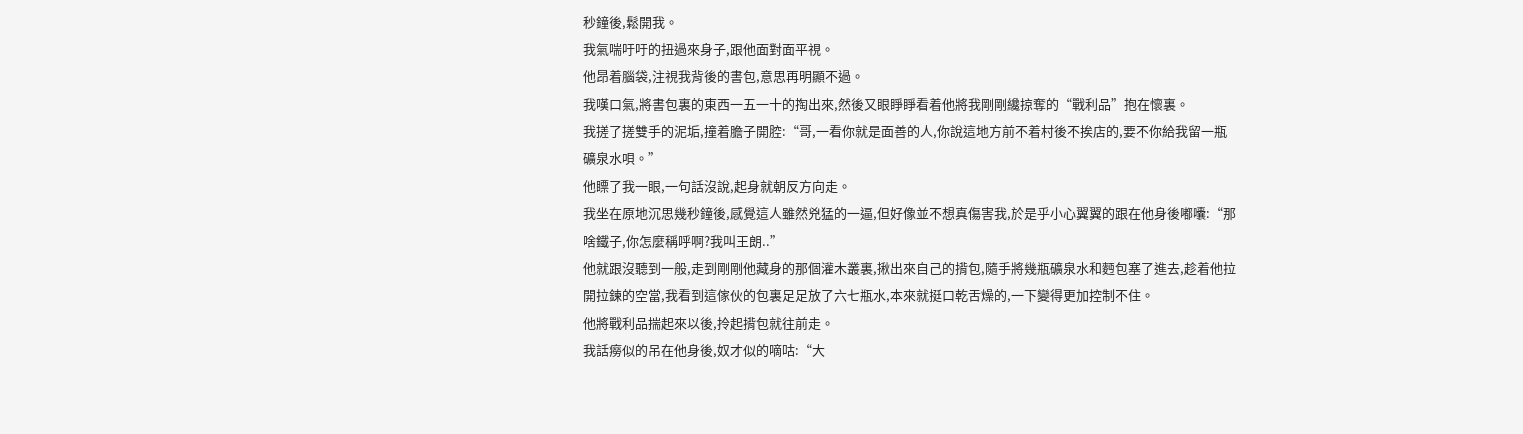秒鐘後,鬆開我。
我氣喘吁吁的扭過來身子,跟他面對面平視。
他昂着腦袋,注視我背後的書包,意思再明顯不過。
我嘆口氣,將書包裏的東西一五一十的掏出來,然後又眼睜睜看着他將我剛剛纔掠奪的“戰利品”抱在懷裏。
我搓了搓雙手的泥垢,撞着膽子開腔:“哥,一看你就是面善的人,你說這地方前不着村後不挨店的,要不你給我留一瓶礦泉水唄。”
他瞟了我一眼,一句話沒說,起身就朝反方向走。
我坐在原地沉思幾秒鐘後,感覺這人雖然兇猛的一逼,但好像並不想真傷害我,於是乎小心翼翼的跟在他身後嘟囔:“那啥鐵子,你怎麼稱呼啊?我叫王朗..”
他就跟沒聽到一般,走到剛剛他藏身的那個灌木叢裏,揪出來自己的揹包,隨手將幾瓶礦泉水和麪包塞了進去,趁着他拉開拉鍊的空當,我看到這傢伙的包裏足足放了六七瓶水,本來就挺口乾舌燥的,一下變得更加控制不住。
他將戰利品揣起來以後,拎起揹包就往前走。
我話癆似的吊在他身後,奴才似的嘀咕:“大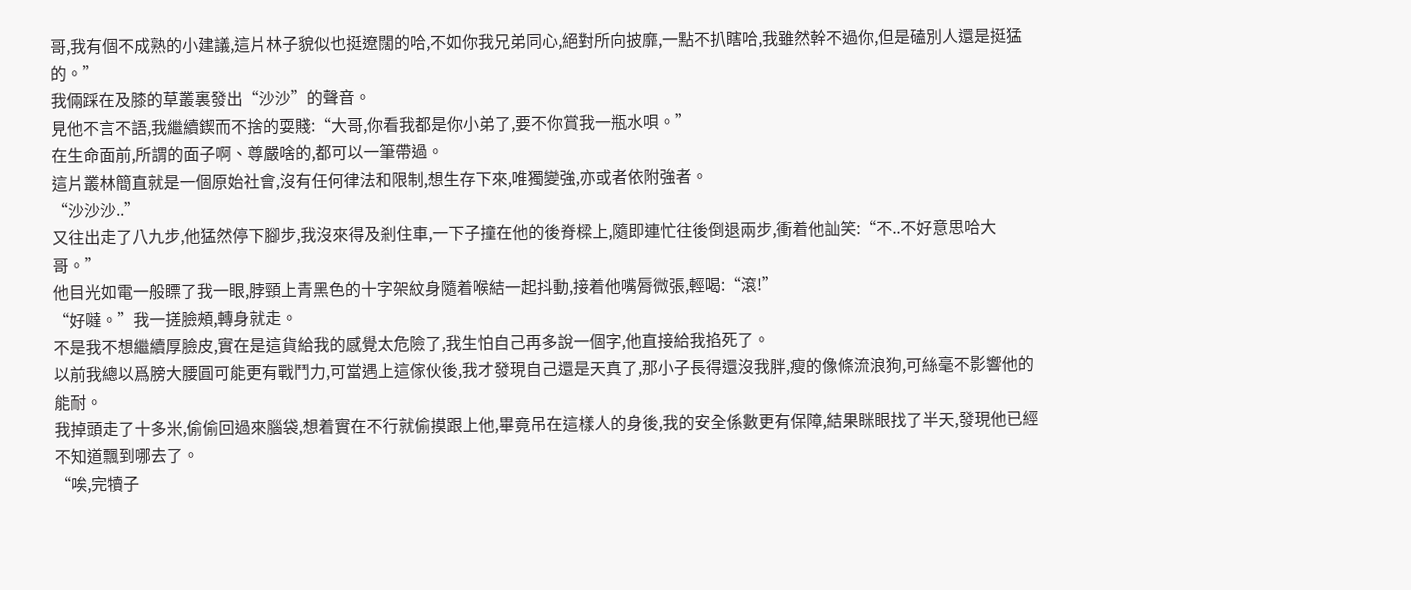哥,我有個不成熟的小建議,這片林子貌似也挺遼闊的哈,不如你我兄弟同心,絕對所向披靡,一點不扒瞎哈,我雖然幹不過你,但是磕別人還是挺猛的。”
我倆踩在及膝的草叢裏發出“沙沙”的聲音。
見他不言不語,我繼續鍥而不捨的耍賤:“大哥,你看我都是你小弟了,要不你賞我一瓶水唄。”
在生命面前,所謂的面子啊、尊嚴啥的,都可以一筆帶過。
這片叢林簡直就是一個原始社會,沒有任何律法和限制,想生存下來,唯獨變強,亦或者依附強者。
“沙沙沙..”
又往出走了八九步,他猛然停下腳步,我沒來得及剎住車,一下子撞在他的後脊樑上,隨即連忙往後倒退兩步,衝着他訕笑:“不..不好意思哈大哥。”
他目光如電一般瞟了我一眼,脖頸上青黑色的十字架紋身隨着喉結一起抖動,接着他嘴脣微張,輕喝:“滾!”
“好噠。”我一搓臉頰,轉身就走。
不是我不想繼續厚臉皮,實在是這貨給我的感覺太危險了,我生怕自己再多說一個字,他直接給我掐死了。
以前我總以爲膀大腰圓可能更有戰鬥力,可當遇上這傢伙後,我才發現自己還是天真了,那小子長得還沒我胖,瘦的像條流浪狗,可絲毫不影響他的能耐。
我掉頭走了十多米,偷偷回過來腦袋,想着實在不行就偷摸跟上他,畢竟吊在這樣人的身後,我的安全係數更有保障,結果眯眼找了半天,發現他已經不知道飄到哪去了。
“唉,完犢子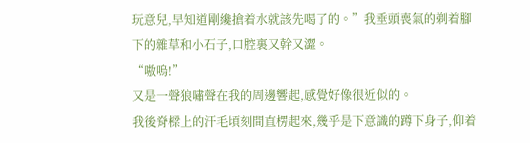玩意兒,早知道剛纔搶着水就該先喝了的。”我垂頭喪氣的剃着腳下的雜草和小石子,口腔裏又幹又澀。
“嗷嗚!”
又是一聲狼嘯聲在我的周邊響起,感覺好像很近似的。
我後脊樑上的汗毛頃刻間直楞起來,幾乎是下意識的蹲下身子,仰着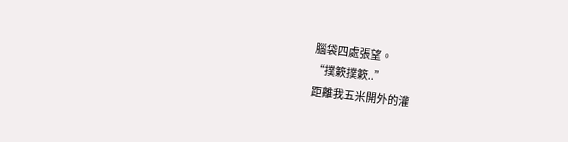腦袋四處張望。
“撲簌撲簌..”
距離我五米開外的灌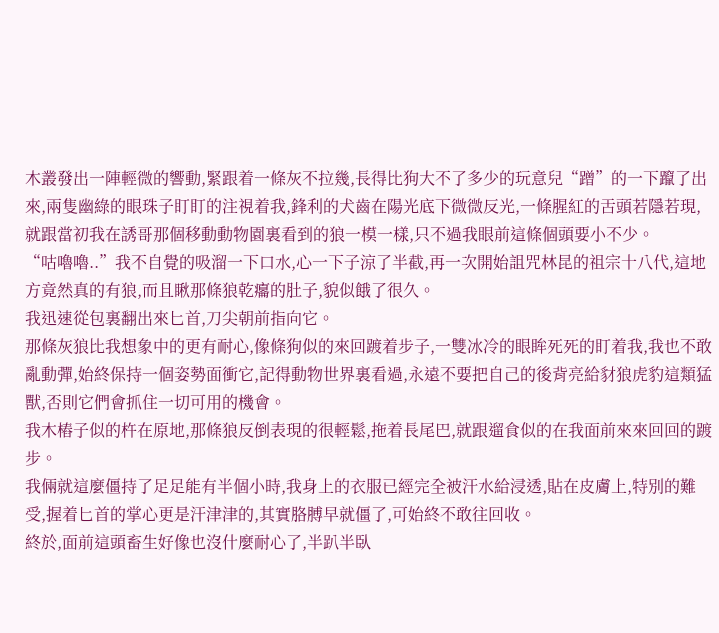木叢發出一陣輕微的響動,緊跟着一條灰不拉幾,長得比狗大不了多少的玩意兒“蹭”的一下躥了出來,兩隻幽綠的眼珠子盯盯的注視着我,鋒利的犬齒在陽光底下微微反光,一條腥紅的舌頭若隱若現,就跟當初我在誘哥那個移動動物園裏看到的狼一模一樣,只不過我眼前這條個頭要小不少。
“咕嚕嚕..”我不自覺的吸溜一下口水,心一下子涼了半截,再一次開始詛咒林昆的祖宗十八代,這地方竟然真的有狼,而且瞅那條狼乾癟的肚子,貌似餓了很久。
我迅速從包裏翻出來匕首,刀尖朝前指向它。
那條灰狼比我想象中的更有耐心,像條狗似的來回踱着步子,一雙冰冷的眼眸死死的盯着我,我也不敢亂動彈,始終保持一個姿勢面衝它,記得動物世界裏看過,永遠不要把自己的後背亮給豺狼虎豹這類猛獸,否則它們會抓住一切可用的機會。
我木樁子似的杵在原地,那條狼反倒表現的很輕鬆,拖着長尾巴,就跟遛食似的在我面前來來回回的踱步。
我倆就這麼僵持了足足能有半個小時,我身上的衣服已經完全被汗水給浸透,貼在皮膚上,特別的難受,握着匕首的掌心更是汗津津的,其實胳膊早就僵了,可始終不敢往回收。
終於,面前這頭畜生好像也沒什麼耐心了,半趴半臥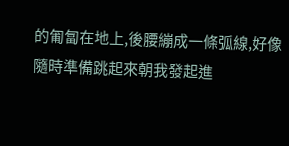的匍匐在地上,後腰繃成一條弧線,好像隨時準備跳起來朝我發起進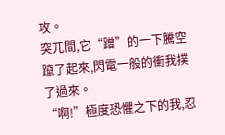攻。
突兀間,它“蹭”的一下騰空躥了起來,閃電一般的衝我撲了過來。
“啊!”極度恐懼之下的我,忍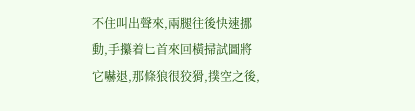不住叫出聲來,兩腿往後快速挪動,手攥着匕首來回橫掃試圖將它嚇退,那條狼很狡猾,撲空之後,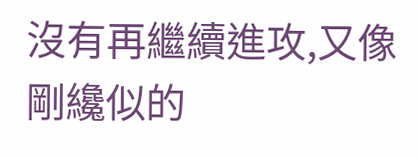沒有再繼續進攻,又像剛纔似的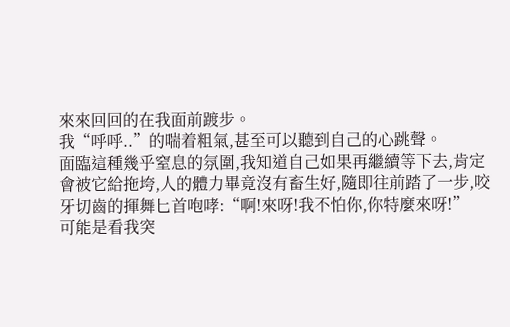來來回回的在我面前踱步。
我“呼呼..”的喘着粗氣,甚至可以聽到自己的心跳聲。
面臨這種幾乎窒息的氛圍,我知道自己如果再繼續等下去,肯定會被它給拖垮,人的體力畢竟沒有畜生好,隨即往前踏了一步,咬牙切齒的揮舞匕首咆哮:“啊!來呀!我不怕你,你特麼來呀!”
可能是看我突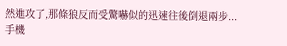然進攻了,那條狼反而受驚嚇似的迅速往後倒退兩步...
手機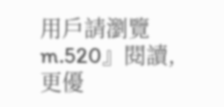用戶請瀏覽m.520』閱讀,更優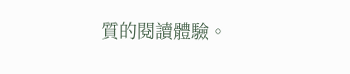質的閱讀體驗。